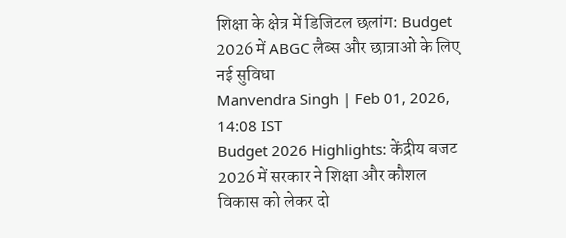शिक्षा के क्षेत्र में डिजिटल छलांग: Budget 2026 में ABGC लैब्स और छात्राओं के लिए नई सुविधा
Manvendra Singh | Feb 01, 2026, 14:08 IST
Budget 2026 Highlights: केंद्रीय बजट 2026 में सरकार ने शिक्षा और कौशल विकास को लेकर दो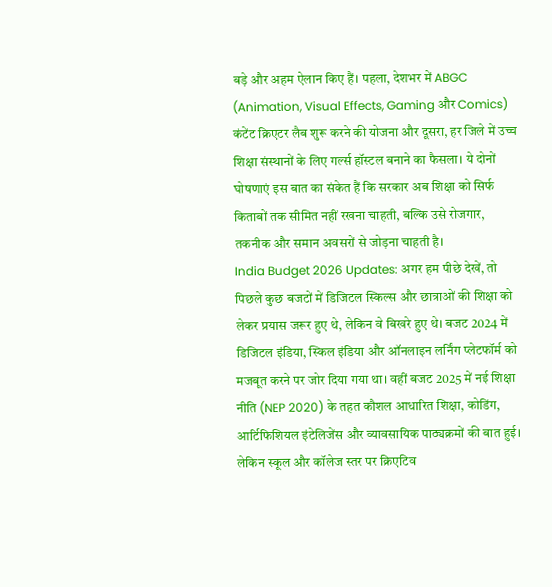बड़े और अहम ऐलान किए हैं। पहला, देशभर में ABGC (Animation, Visual Effects, Gaming और Comics) कंटेंट क्रिएटर लैब शुरू करने की योजना और दूसरा, हर जिले में उच्च शिक्षा संस्थानों के लिए गर्ल्स हॉस्टल बनाने का फैसला। ये दोनों घोषणाएं इस बात का संकेत हैं कि सरकार अब शिक्षा को सिर्फ किताबों तक सीमित नहीं रखना चाहती, बल्कि उसे रोजगार, तकनीक और समान अवसरों से जोड़ना चाहती है।
India Budget 2026 Updates: अगर हम पीछे देखें, तो पिछले कुछ बजटों में डिजिटल स्किल्स और छात्राओं की शिक्षा को लेकर प्रयास जरूर हुए थे, लेकिन वे बिखरे हुए थे। बजट 2024 में डिजिटल इंडिया, स्किल इंडिया और ऑनलाइन लर्निंग प्लेटफॉर्म को मजबूत करने पर जोर दिया गया था। वहीं बजट 2025 में नई शिक्षा नीति (NEP 2020) के तहत कौशल आधारित शिक्षा, कोडिंग, आर्टिफिशियल इंटेलिजेंस और व्यावसायिक पाठ्यक्रमों की बात हुई। लेकिन स्कूल और कॉलेज स्तर पर क्रिएटिव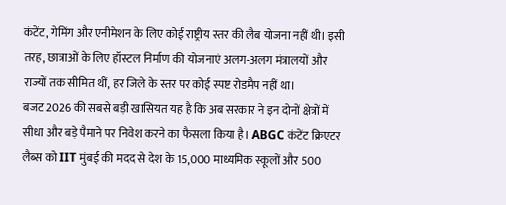कंटेंट, गेमिंग और एनीमेशन के लिए कोई राष्ट्रीय स्तर की लैब योजना नहीं थी। इसी तरह, छात्राओं के लिए हॉस्टल निर्माण की योजनाएं अलग-अलग मंत्रालयों और राज्यों तक सीमित थीं, हर जिले के स्तर पर कोई स्पष्ट रोडमैप नहीं था।
बजट 2026 की सबसे बड़ी खासियत यह है कि अब सरकार ने इन दोनों क्षेत्रों में सीधा और बड़े पैमाने पर निवेश करने का फैसला किया है। ABGC कंटेंट क्रिएटर लैब्स को IIT मुंबई की मदद से देश के 15,000 माध्यमिक स्कूलों और 500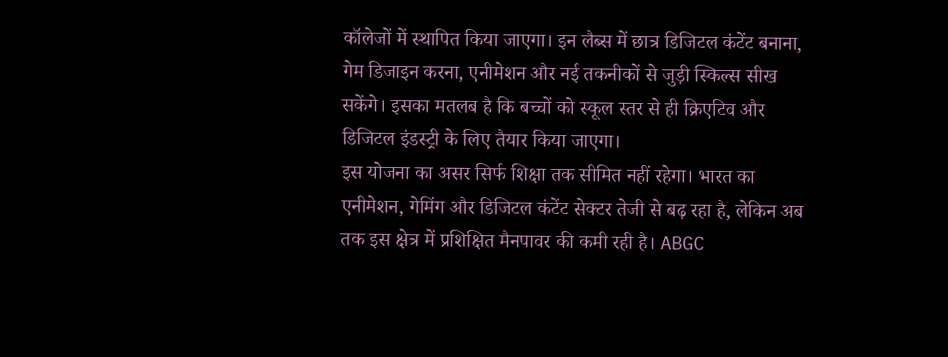कॉलेजों में स्थापित किया जाएगा। इन लैब्स में छात्र डिजिटल कंटेंट बनाना, गेम डिजाइन करना, एनीमेशन और नई तकनीकों से जुड़ी स्किल्स सीख सकेंगे। इसका मतलब है कि बच्चों को स्कूल स्तर से ही क्रिएटिव और डिजिटल इंडस्ट्री के लिए तैयार किया जाएगा।
इस योजना का असर सिर्फ शिक्षा तक सीमित नहीं रहेगा। भारत का एनीमेशन, गेमिंग और डिजिटल कंटेंट सेक्टर तेजी से बढ़ रहा है, लेकिन अब तक इस क्षेत्र में प्रशिक्षित मैनपावर की कमी रही है। ABGC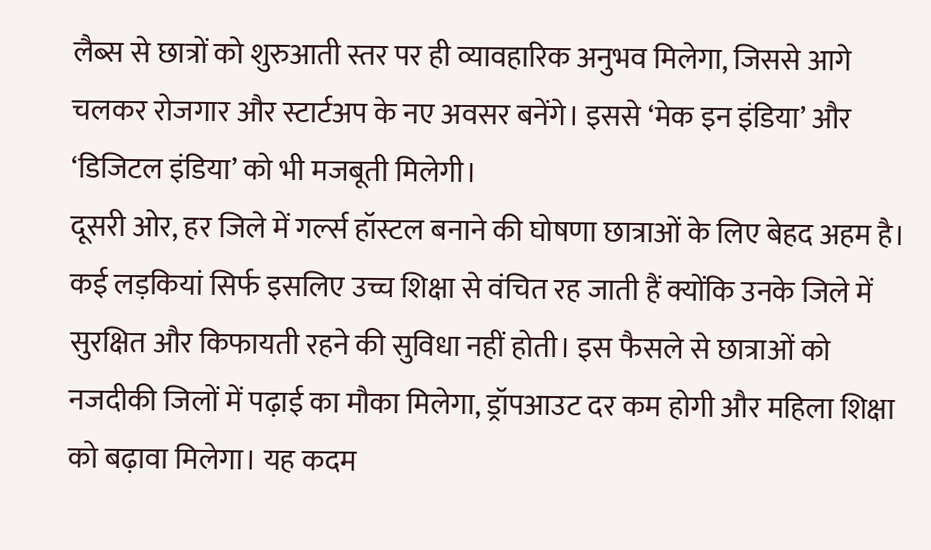लैब्स से छात्रों को शुरुआती स्तर पर ही व्यावहारिक अनुभव मिलेगा, जिससे आगे चलकर रोजगार और स्टार्टअप के नए अवसर बनेंगे। इससे ‘मेक इन इंडिया’ और ‘डिजिटल इंडिया’ को भी मजबूती मिलेगी।
दूसरी ओर, हर जिले में गर्ल्स हॉस्टल बनाने की घोषणा छात्राओं के लिए बेहद अहम है। कई लड़कियां सिर्फ इसलिए उच्च शिक्षा से वंचित रह जाती हैं क्योंकि उनके जिले में सुरक्षित और किफायती रहने की सुविधा नहीं होती। इस फैसले से छात्राओं को नजदीकी जिलों में पढ़ाई का मौका मिलेगा, ड्रॉपआउट दर कम होगी और महिला शिक्षा को बढ़ावा मिलेगा। यह कदम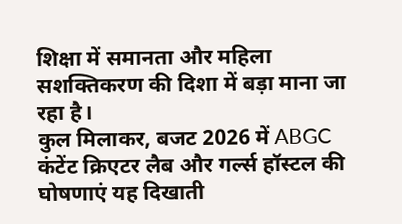शिक्षा में समानता और महिला सशक्तिकरण की दिशा में बड़ा माना जा रहा है।
कुल मिलाकर, बजट 2026 में ABGC कंटेंट क्रिएटर लैब और गर्ल्स हॉस्टल की घोषणाएं यह दिखाती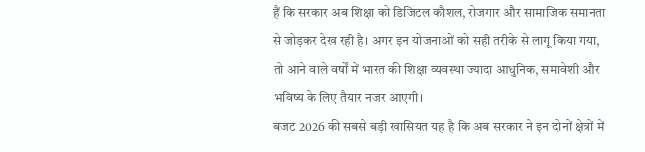हैं कि सरकार अब शिक्षा को डिजिटल कौशल, रोजगार और सामाजिक समानता से जोड़कर देख रही है। अगर इन योजनाओं को सही तरीके से लागू किया गया, तो आने वाले वर्षों में भारत की शिक्षा व्यवस्था ज्यादा आधुनिक, समावेशी और भविष्य के लिए तैयार नजर आएगी।
बजट 2026 की सबसे बड़ी खासियत यह है कि अब सरकार ने इन दोनों क्षेत्रों में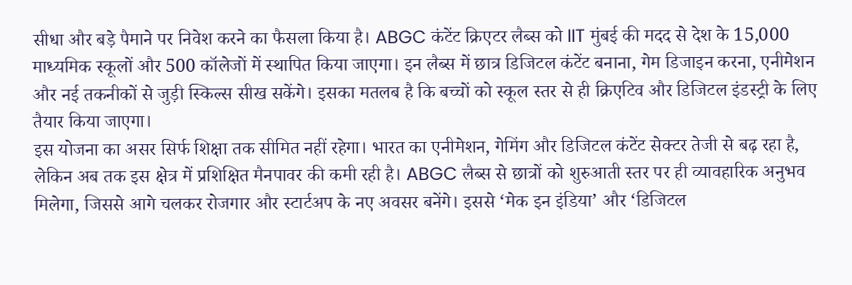सीधा और बड़े पैमाने पर निवेश करने का फैसला किया है। ABGC कंटेंट क्रिएटर लैब्स को IIT मुंबई की मदद से देश के 15,000 माध्यमिक स्कूलों और 500 कॉलेजों में स्थापित किया जाएगा। इन लैब्स में छात्र डिजिटल कंटेंट बनाना, गेम डिजाइन करना, एनीमेशन और नई तकनीकों से जुड़ी स्किल्स सीख सकेंगे। इसका मतलब है कि बच्चों को स्कूल स्तर से ही क्रिएटिव और डिजिटल इंडस्ट्री के लिए तैयार किया जाएगा।
इस योजना का असर सिर्फ शिक्षा तक सीमित नहीं रहेगा। भारत का एनीमेशन, गेमिंग और डिजिटल कंटेंट सेक्टर तेजी से बढ़ रहा है, लेकिन अब तक इस क्षेत्र में प्रशिक्षित मैनपावर की कमी रही है। ABGC लैब्स से छात्रों को शुरुआती स्तर पर ही व्यावहारिक अनुभव मिलेगा, जिससे आगे चलकर रोजगार और स्टार्टअप के नए अवसर बनेंगे। इससे ‘मेक इन इंडिया’ और ‘डिजिटल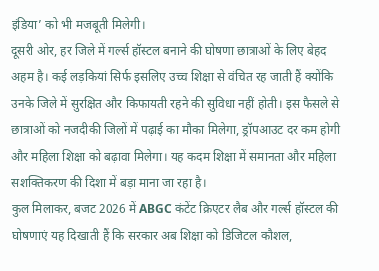इंडिया’ को भी मजबूती मिलेगी।
दूसरी ओर, हर जिले में गर्ल्स हॉस्टल बनाने की घोषणा छात्राओं के लिए बेहद अहम है। कई लड़कियां सिर्फ इसलिए उच्च शिक्षा से वंचित रह जाती हैं क्योंकि उनके जिले में सुरक्षित और किफायती रहने की सुविधा नहीं होती। इस फैसले से छात्राओं को नजदीकी जिलों में पढ़ाई का मौका मिलेगा, ड्रॉपआउट दर कम होगी और महिला शिक्षा को बढ़ावा मिलेगा। यह कदम शिक्षा में समानता और महिला सशक्तिकरण की दिशा में बड़ा माना जा रहा है।
कुल मिलाकर, बजट 2026 में ABGC कंटेंट क्रिएटर लैब और गर्ल्स हॉस्टल की घोषणाएं यह दिखाती हैं कि सरकार अब शिक्षा को डिजिटल कौशल,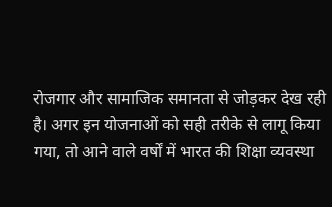रोजगार और सामाजिक समानता से जोड़कर देख रही है। अगर इन योजनाओं को सही तरीके से लागू किया गया, तो आने वाले वर्षों में भारत की शिक्षा व्यवस्था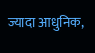ज्यादा आधुनिक,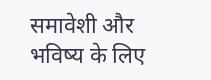समावेशी और भविष्य के लिए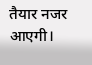तैयार नजर आएगी।